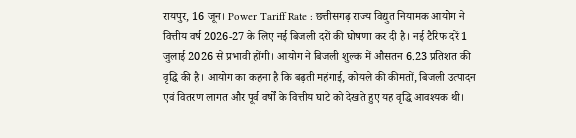रायपुर, 16 जून। Power Tariff Rate : छत्तीसगढ़ राज्य विद्युत नियामक आयोग ने वित्तीय वर्ष 2026-27 के लिए नई बिजली दरों की घोषणा कर दी है। नई टैरिफ दरें 1 जुलाई 2026 से प्रभावी होंगी। आयोग ने बिजली शुल्क में औसतन 6.23 प्रतिशत की वृद्धि की है। आयोग का कहना है कि बढ़ती महंगाई, कोयले की कीमतों, बिजली उत्पादन एवं वितरण लागत और पूर्व वर्षों के वित्तीय घाटे को देखते हुए यह वृद्धि आवश्यक थी।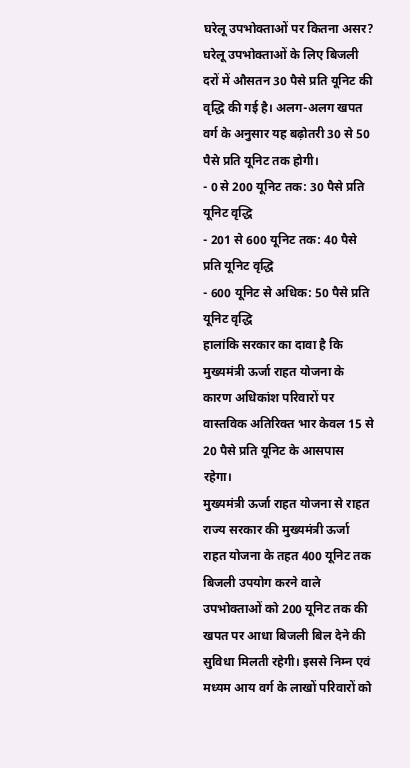घरेलू उपभोक्ताओं पर कितना असर?
घरेलू उपभोक्ताओं के लिए बिजली दरों में औसतन 30 पैसे प्रति यूनिट की वृद्धि की गई है। अलग-अलग खपत वर्ग के अनुसार यह बढ़ोतरी 30 से 50 पैसे प्रति यूनिट तक होगी।
- 0 से 200 यूनिट तक: 30 पैसे प्रति यूनिट वृद्धि
- 201 से 600 यूनिट तक: 40 पैसे प्रति यूनिट वृद्धि
- 600 यूनिट से अधिक: 50 पैसे प्रति यूनिट वृद्धि
हालांकि सरकार का दावा है कि मुख्यमंत्री ऊर्जा राहत योजना के कारण अधिकांश परिवारों पर वास्तविक अतिरिक्त भार केवल 15 से 20 पैसे प्रति यूनिट के आसपास रहेगा।
मुख्यमंत्री ऊर्जा राहत योजना से राहत
राज्य सरकार की मुख्यमंत्री ऊर्जा राहत योजना के तहत 400 यूनिट तक बिजली उपयोग करने वाले उपभोक्ताओं को 200 यूनिट तक की खपत पर आधा बिजली बिल देने की सुविधा मिलती रहेगी। इससे निम्न एवं मध्यम आय वर्ग के लाखों परिवारों को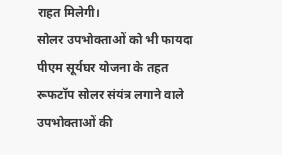राहत मिलेगी।
सोलर उपभोक्ताओं को भी फायदा
पीएम सूर्यघर योजना के तहत रूफटॉप सोलर संयंत्र लगाने वाले उपभोक्ताओं की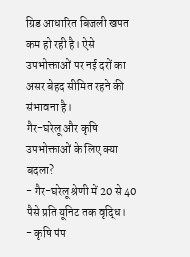ग्रिड आधारित बिजली खपत कम हो रही है। ऐसे उपभोक्ताओं पर नई दरों का असर बेहद सीमित रहने की संभावना है।
गैर-घरेलू और कृषि उपभोक्ताओं के लिए क्या बदला?
- गैर-घरेलू श्रेणी में 20 से 40 पैसे प्रति यूनिट तक वृद्धि।
- कृषि पंप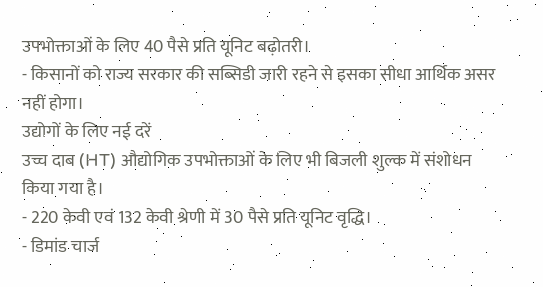उपभोक्ताओं के लिए 40 पैसे प्रति यूनिट बढ़ोतरी।
- किसानों को राज्य सरकार की सब्सिडी जारी रहने से इसका सीधा आर्थिक असर नहीं होगा।
उद्योगों के लिए नई दरें
उच्च दाब (HT) औद्योगिक उपभोक्ताओं के लिए भी बिजली शुल्क में संशोधन किया गया है।
- 220 केवी एवं 132 केवी श्रेणी में 30 पैसे प्रति यूनिट वृद्धि।
- डिमांड चार्ज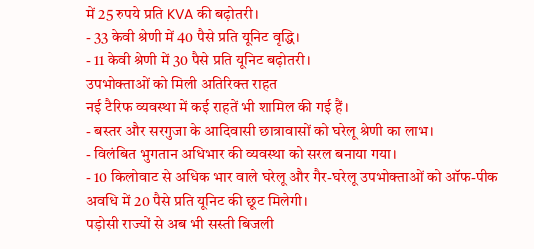में 25 रुपये प्रति KVA की बढ़ोतरी।
- 33 केवी श्रेणी में 40 पैसे प्रति यूनिट वृद्धि।
- 11 केवी श्रेणी में 30 पैसे प्रति यूनिट बढ़ोतरी।
उपभोक्ताओं को मिली अतिरिक्त राहत
नई टैरिफ व्यवस्था में कई राहतें भी शामिल की गई हैं।
- बस्तर और सरगुजा के आदिवासी छात्रावासों को घरेलू श्रेणी का लाभ।
- विलंबित भुगतान अधिभार की व्यवस्था को सरल बनाया गया।
- 10 किलोवाट से अधिक भार वाले घरेलू और गैर-घरेलू उपभोक्ताओं को ऑफ-पीक अवधि में 20 पैसे प्रति यूनिट की छूट मिलेगी।
पड़ोसी राज्यों से अब भी सस्ती बिजली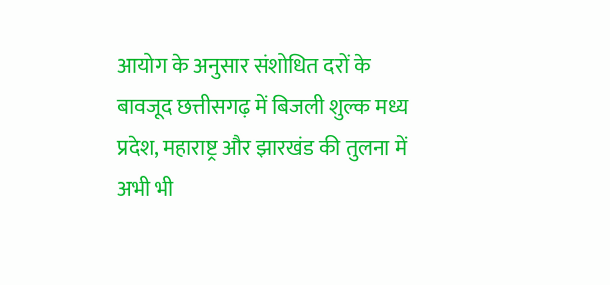आयोग के अनुसार संशोधित दरों के बावजूद छत्तीसगढ़ में बिजली शुल्क मध्य प्रदेश, महाराष्ट्र और झारखंड की तुलना में अभी भी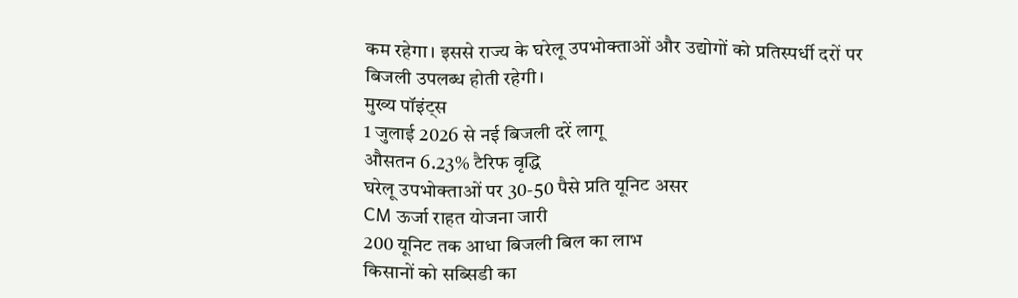कम रहेगा। इससे राज्य के घरेलू उपभोक्ताओं और उद्योगों को प्रतिस्पर्धी दरों पर बिजली उपलब्ध होती रहेगी।
मुख्य पॉइंट्स
1 जुलाई 2026 से नई बिजली दरें लागू
औसतन 6.23% टैरिफ वृद्धि
घरेलू उपभोक्ताओं पर 30-50 पैसे प्रति यूनिट असर
CM ऊर्जा राहत योजना जारी
200 यूनिट तक आधा बिजली बिल का लाभ
किसानों को सब्सिडी का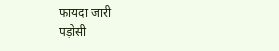फायदा जारी
पड़ोसी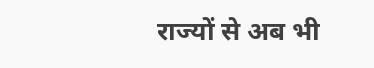राज्यों से अब भी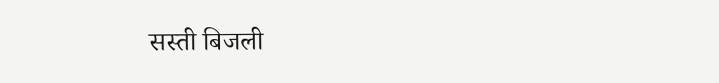सस्ती बिजली